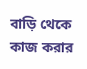বাড়ি থেকে কাজ করার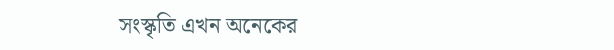সংস্কৃতি এখন অনেকের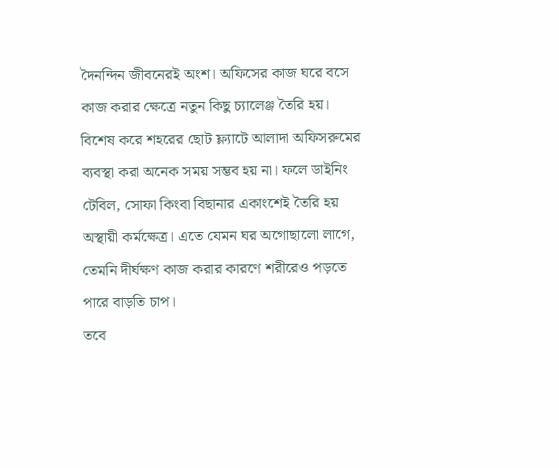দৈনন্দিন জীবনেরই অংশ। অফিসের কাজ ঘরে বসে কাজ করার ক্ষেত্রে নতুন কিছু চ্যালেঞ্জ তৈরি হয়। বিশেষ করে শহরের ছোট ফ্ল্যাটে আলাদা অফিসরুমের ব্যবস্থা করা অনেক সময় সম্ভব হয় না। ফলে ডাইনিং টেবিল, সোফা কিংবা বিছানার একাংশেই তৈরি হয় অস্থায়ী কর্মক্ষেত্র। এতে যেমন ঘর অগোছালো লাগে, তেমনি দীর্ঘক্ষণ কাজ করার কারণে শরীরেও পড়তে পারে বাড়তি চাপ।
তবে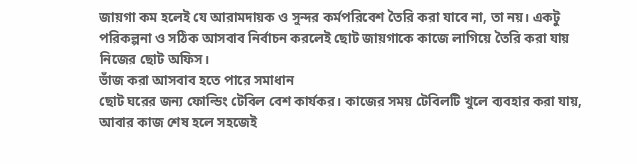জায়গা কম হলেই যে আরামদায়ক ও সুন্দর কর্মপরিবেশ তৈরি করা যাবে না, তা নয়। একটু পরিকল্পনা ও সঠিক আসবাব নির্বাচন করলেই ছোট জায়গাকে কাজে লাগিয়ে তৈরি করা যায় নিজের ছোট অফিস।
ভাঁজ করা আসবাব হতে পারে সমাধান
ছোট ঘরের জন্য ফোল্ডিং টেবিল বেশ কার্যকর। কাজের সময় টেবিলটি খুলে ব্যবহার করা যায়, আবার কাজ শেষ হলে সহজেই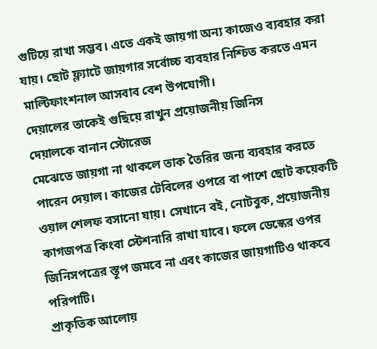গুটিয়ে রাখা সম্ভব। এতে একই জায়গা অন্য কাজেও ব্যবহার করা যায়। ছোট ফ্ল্যাটে জায়গার সর্বোচ্চ ব্যবহার নিশ্চিত করতে এমন মাল্টিফাংশনাল আসবাব বেশ উপযোগী।
দেয়ালের তাকেই গুছিয়ে রাখুন প্রয়োজনীয় জিনিস
দেয়ালকে বানান স্টোরেজ
মেঝেতে জায়গা না থাকলে তাক তৈরির জন্য ব্যবহার করতে পারেন দেয়াল। কাজের টেবিলের ওপরে বা পাশে ছোট কয়েকটি ওয়াল শেলফ বসানো যায়। সেখানে বই, নোটবুক, প্রয়োজনীয় কাগজপত্র কিংবা স্টেশনারি রাখা যাবে। ফলে ডেস্কের ওপর জিনিসপত্রের স্তূপ জমবে না এবং কাজের জায়গাটিও থাকবে পরিপাটি।
প্রাকৃতিক আলোয়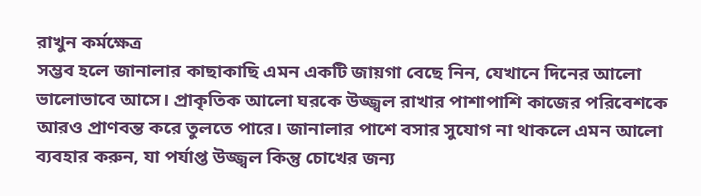রাখুন কর্মক্ষেত্র
সম্ভব হলে জানালার কাছাকাছি এমন একটি জায়গা বেছে নিন, যেখানে দিনের আলো ভালোভাবে আসে। প্রাকৃতিক আলো ঘরকে উজ্জ্বল রাখার পাশাপাশি কাজের পরিবেশকে আরও প্রাণবন্ত করে তুলতে পারে। জানালার পাশে বসার সুযোগ না থাকলে এমন আলো ব্যবহার করুন, যা পর্যাপ্ত উজ্জ্বল কিন্তু চোখের জন্য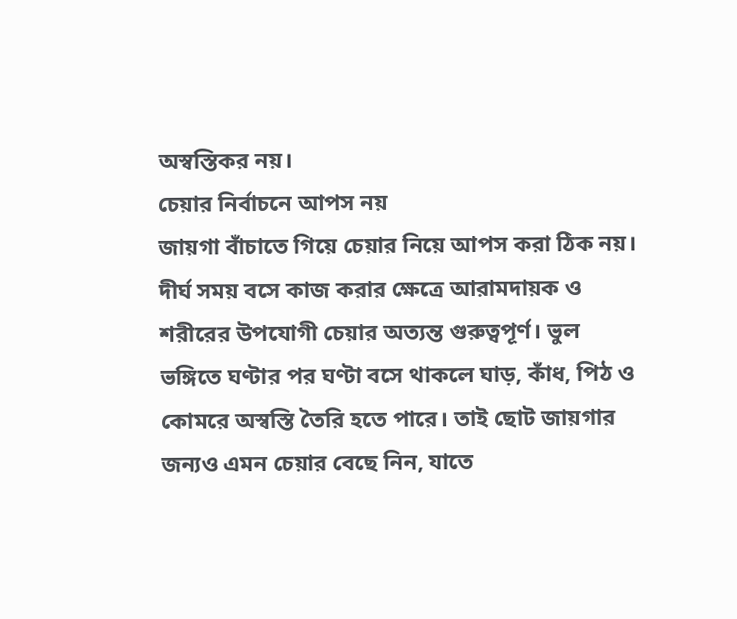অস্বস্তিকর নয়।
চেয়ার নির্বাচনে আপস নয়
জায়গা বাঁচাতে গিয়ে চেয়ার নিয়ে আপস করা ঠিক নয়। দীর্ঘ সময় বসে কাজ করার ক্ষেত্রে আরামদায়ক ও শরীরের উপযোগী চেয়ার অত্যন্ত গুরুত্বপূর্ণ। ভুল ভঙ্গিতে ঘণ্টার পর ঘণ্টা বসে থাকলে ঘাড়, কাঁধ, পিঠ ও কোমরে অস্বস্তি তৈরি হতে পারে। তাই ছোট জায়গার জন্যও এমন চেয়ার বেছে নিন, যাতে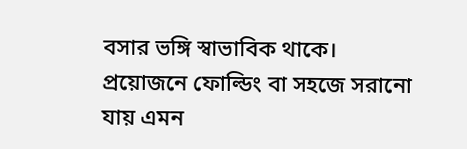বসার ভঙ্গি স্বাভাবিক থাকে। প্রয়োজনে ফোল্ডিং বা সহজে সরানো যায় এমন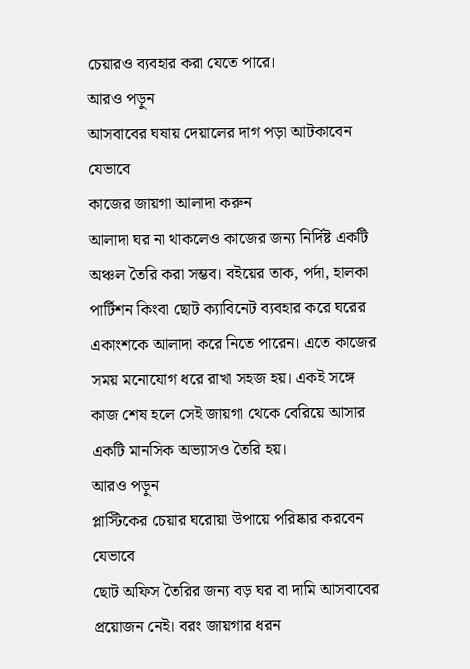চেয়ারও ব্যবহার করা যেতে পারে।
আরও পড়ুন
আসবাবের ঘষায় দেয়ালের দাগ পড়া আটকাবেন যেভাবে
কাজের জায়গা আলাদা করুন
আলাদা ঘর না থাকলেও কাজের জন্য নির্দিষ্ট একটি অঞ্চল তৈরি করা সম্ভব। বইয়ের তাক, পর্দা, হালকা পার্টিশন কিংবা ছোট ক্যাবিনেট ব্যবহার করে ঘরের একাংশকে আলাদা করে নিতে পারেন। এতে কাজের সময় মনোযোগ ধরে রাখা সহজ হয়। একই সঙ্গে কাজ শেষ হলে সেই জায়গা থেকে বেরিয়ে আসার একটি মানসিক অভ্যাসও তৈরি হয়।
আরও পড়ুন
প্লাস্টিকের চেয়ার ঘরোয়া উপায়ে পরিষ্কার করবেন যেভাবে
ছোট অফিস তৈরির জন্য বড় ঘর বা দামি আসবাবের প্রয়োজন নেই। বরং জায়গার ধরন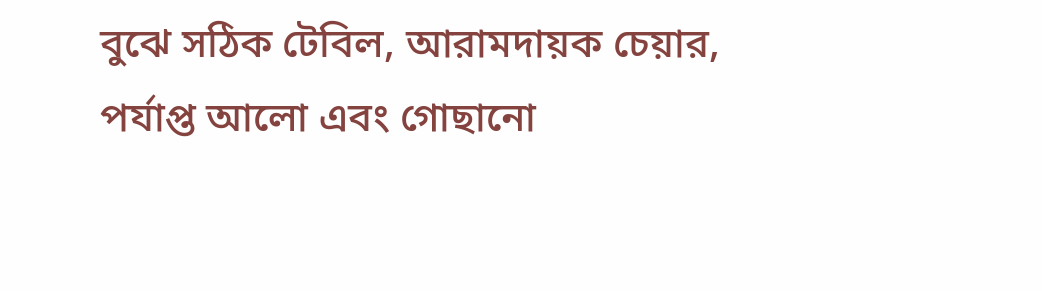বুঝে সঠিক টেবিল, আরামদায়ক চেয়ার, পর্যাপ্ত আলো এবং গোছানো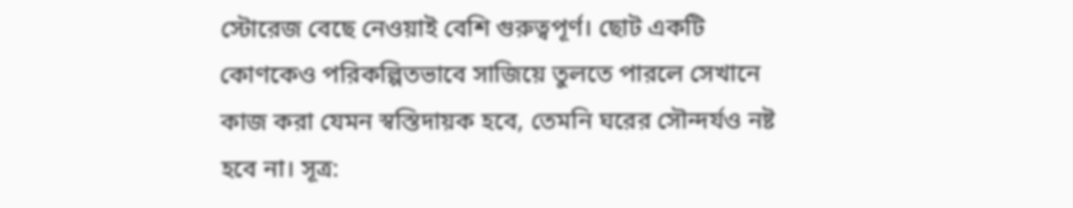স্টোরেজ বেছে নেওয়াই বেশি গুরুত্বপূর্ণ। ছোট একটি কোণকেও পরিকল্পিতভাবে সাজিয়ে তুলতে পারলে সেখানে কাজ করা যেমন স্বস্তিদায়ক হবে, তেমনি ঘরের সৌন্দর্যও নষ্ট হবে না। সূত্র: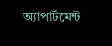অ্যাপার্টমেন্ট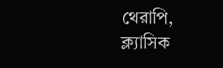থেরাপি, ক্ল্যাসিক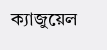ক্যাজুয়েল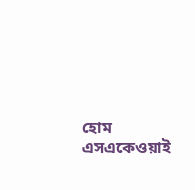হোম
এসএকেওয়াই